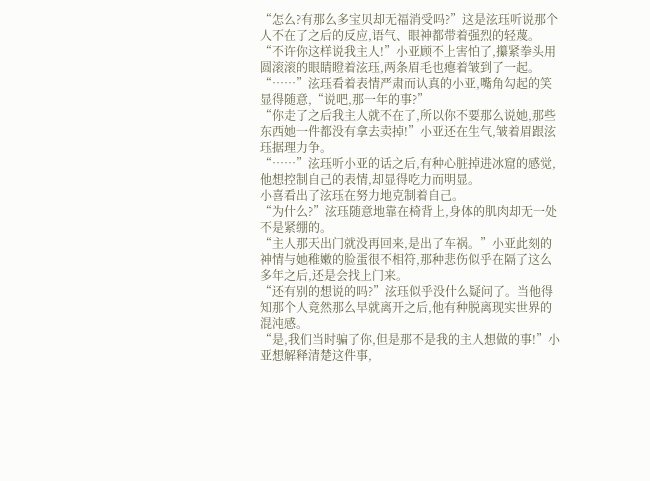“怎么?有那么多宝贝却无福消受吗?”这是泫珏听说那个人不在了之后的反应,语气、眼神都带着强烈的轻蔑。
“不许你这样说我主人!”小亚顾不上害怕了,攥紧拳头用圆滚滚的眼睛瞪着泫珏,两条眉毛也瘪着皱到了一起。
“……”泫珏看着表情严肃而认真的小亚,嘴角勾起的笑显得随意,“说吧,那一年的事?”
“你走了之后我主人就不在了,所以你不要那么说她,那些东西她一件都没有拿去卖掉!”小亚还在生气,皱着眉跟泫珏据理力争。
“……”泫珏听小亚的话之后,有种心脏掉进冰窟的感觉,他想控制自己的表情,却显得吃力而明显。
小喜看出了泫珏在努力地克制着自己。
“为什么?”泫珏随意地靠在椅背上,身体的肌肉却无一处不是紧绷的。
“主人那天出门就没再回来,是出了车祸。”小亚此刻的神情与她稚嫩的脸蛋很不相符,那种悲伤似乎在隔了这么多年之后,还是会找上门来。
“还有别的想说的吗?”泫珏似乎没什么疑问了。当他得知那个人竟然那么早就离开之后,他有种脱离现实世界的混沌感。
“是,我们当时骗了你,但是那不是我的主人想做的事!”小亚想解释清楚这件事,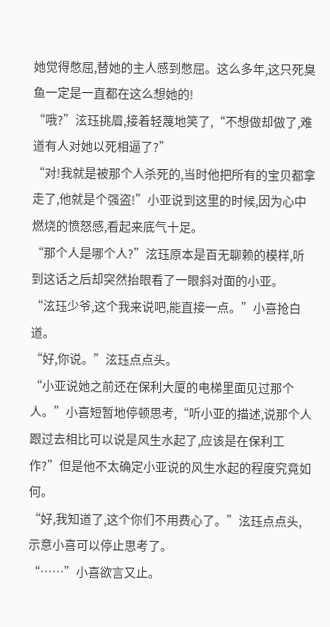她觉得憋屈,替她的主人感到憋屈。这么多年,这只死臭鱼一定是一直都在这么想她的!
“哦?”泫珏挑眉,接着轻蔑地笑了,“不想做却做了,难道有人对她以死相逼了?”
“对!我就是被那个人杀死的,当时他把所有的宝贝都拿走了,他就是个强盗!”小亚说到这里的时候,因为心中燃烧的愤怒感,看起来底气十足。
“那个人是哪个人?”泫珏原本是百无聊赖的模样,听到这话之后却突然抬眼看了一眼斜对面的小亚。
“泫珏少爷,这个我来说吧,能直接一点。”小喜抢白道。
“好,你说。”泫珏点点头。
“小亚说她之前还在保利大厦的电梯里面见过那个人。”小喜短暂地停顿思考,“听小亚的描述,说那个人跟过去相比可以说是风生水起了,应该是在保利工作?”但是他不太确定小亚说的风生水起的程度究竟如何。
“好,我知道了,这个你们不用费心了。”泫珏点点头,示意小喜可以停止思考了。
“……”小喜欲言又止。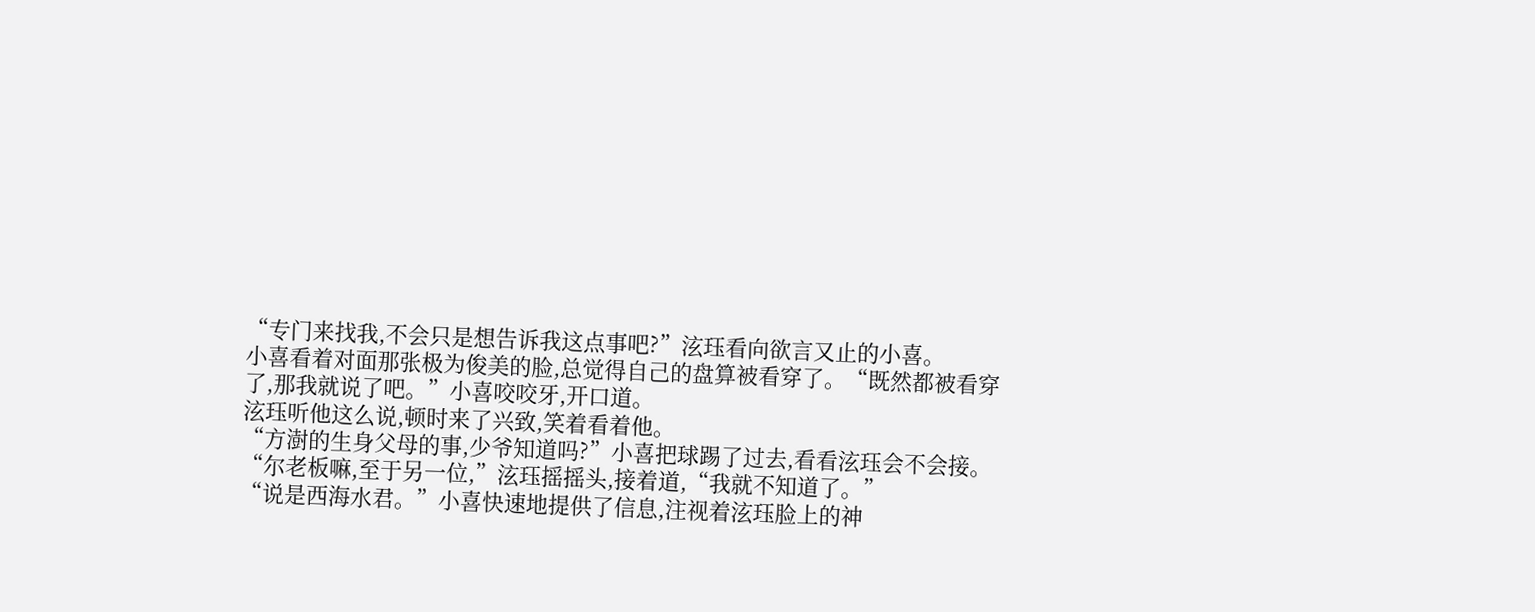“专门来找我,不会只是想告诉我这点事吧?”泫珏看向欲言又止的小喜。
小喜看着对面那张极为俊美的脸,总觉得自己的盘算被看穿了。“既然都被看穿了,那我就说了吧。”小喜咬咬牙,开口道。
泫珏听他这么说,顿时来了兴致,笑着看着他。
“方澍的生身父母的事,少爷知道吗?”小喜把球踢了过去,看看泫珏会不会接。
“尔老板嘛,至于另一位,”泫珏摇摇头,接着道,“我就不知道了。”
“说是西海水君。”小喜快速地提供了信息,注视着泫珏脸上的神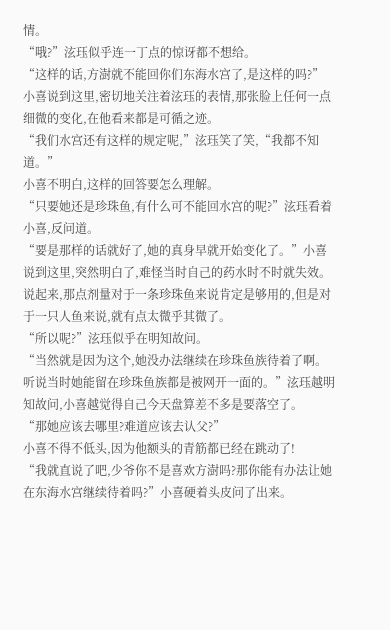情。
“哦?”泫珏似乎连一丁点的惊讶都不想给。
“这样的话,方澍就不能回你们东海水宫了,是这样的吗?”小喜说到这里,密切地关注着泫珏的表情,那张脸上任何一点细微的变化,在他看来都是可循之迹。
“我们水宫还有这样的规定呢,”泫珏笑了笑,“我都不知道。”
小喜不明白,这样的回答要怎么理解。
“只要她还是珍珠鱼,有什么可不能回水宫的呢?”泫珏看着小喜,反问道。
“要是那样的话就好了,她的真身早就开始变化了。”小喜说到这里,突然明白了,难怪当时自己的药水时不时就失效。说起来,那点剂量对于一条珍珠鱼来说肯定是够用的,但是对于一只人鱼来说,就有点太微乎其微了。
“所以呢?”泫珏似乎在明知故问。
“当然就是因为这个,她没办法继续在珍珠鱼族待着了啊。听说当时她能留在珍珠鱼族都是被网开一面的。”泫珏越明知故问,小喜越觉得自己今天盘算差不多是要落空了。
“那她应该去哪里?难道应该去认父?”
小喜不得不低头,因为他额头的青筋都已经在跳动了!
“我就直说了吧,少爷你不是喜欢方澍吗?那你能有办法让她在东海水宫继续待着吗?”小喜硬着头皮问了出来。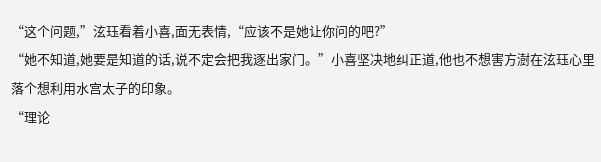“这个问题,”泫珏看着小喜,面无表情,“应该不是她让你问的吧?”
“她不知道,她要是知道的话,说不定会把我逐出家门。”小喜坚决地纠正道,他也不想害方澍在泫珏心里落个想利用水宫太子的印象。
“理论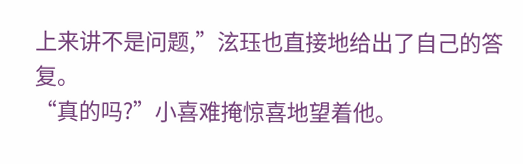上来讲不是问题,”泫珏也直接地给出了自己的答复。
“真的吗?”小喜难掩惊喜地望着他。